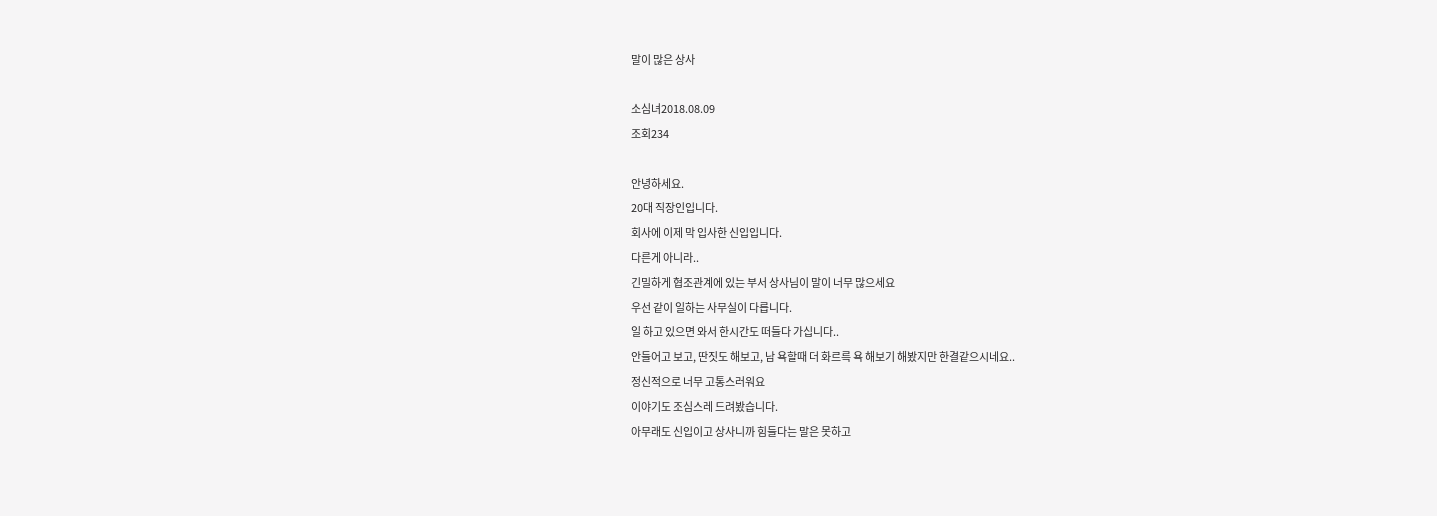말이 많은 상사

소심녀2018.08.09
조회234

안녕하세요.
20대 직장인입니다.
회사에 이제 막 입사한 신입입니다.
다른게 아니라..
긴밀하게 협조관계에 있는 부서 상사님이 말이 너무 많으세요
우선 같이 일하는 사무실이 다릅니다.
일 하고 있으면 와서 한시간도 떠들다 가십니다..
안들어고 보고, 딴짓도 해보고, 남 욕할때 더 화르륵 욕 해보기 해봤지만 한결같으시네요..
정신적으로 너무 고통스러워요
이야기도 조심스레 드려봤습니다.
아무래도 신입이고 상사니까 힘들다는 말은 못하고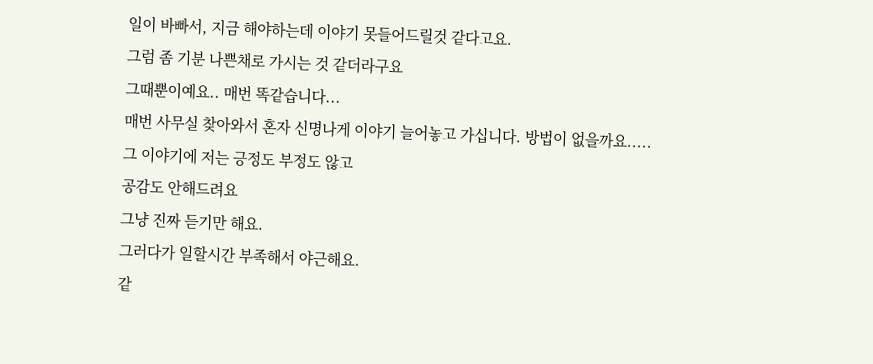일이 바빠서, 지금 해야하는데 이야기 못들어드릴것 같다고요.
그럼 좀 기분 나쁜채로 가시는 것 같더라구요
그때뿐이예요.. 매번 똑같습니다...
매번 사무실 찾아와서 혼자 신명나게 이야기 늘어놓고 가십니다. 방법이 없을까요.....
그 이야기에 저는 긍정도 부정도 않고
공감도 안해드려요
그냥 진짜 듣기만 해요.
그러다가 일할시간 부족해서 야근해요.
같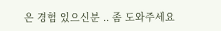은 경험 있으신분 .. 좀 도와주세요